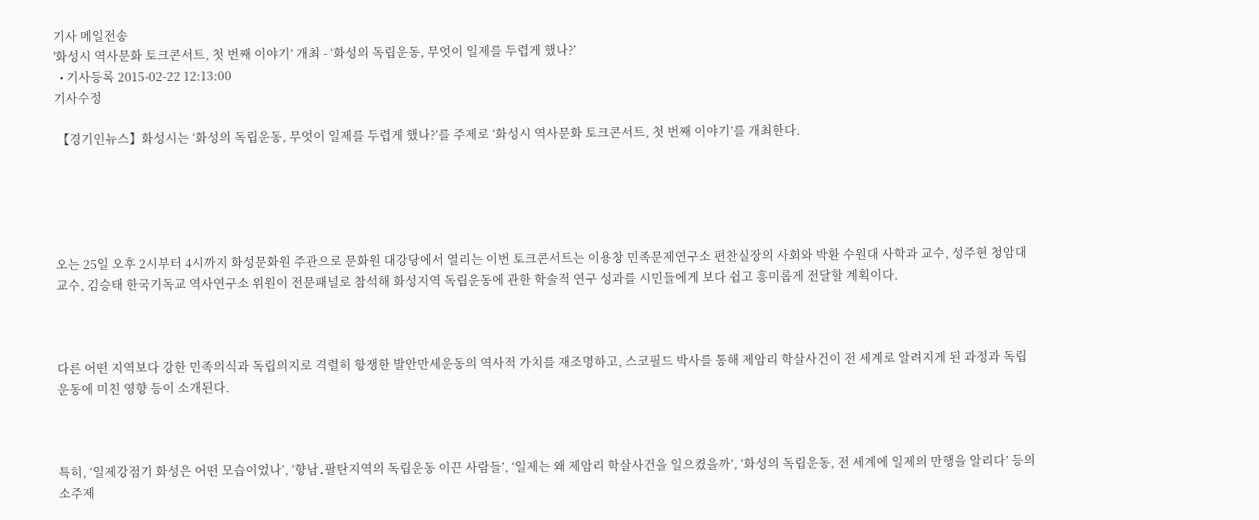기사 메일전송
'화성시 역사문화 토크콘서트, 첫 번째 이야기’ 개최 - ‘화성의 독립운동, 무엇이 일제를 두렵게 했나?’
  • 기사등록 2015-02-22 12:13:00
기사수정

 【경기인뉴스】화성시는 ‘화성의 독립운동, 무엇이 일제를 두렵게 했나?’를 주제로 ‘화성시 역사문화 토크콘서트, 첫 번째 이야기’를 개최한다.





오는 25일 오후 2시부터 4시까지 화성문화원 주관으로 문화원 대강당에서 열리는 이번 토크콘서트는 이용창 민족문제연구소 편찬실장의 사회와 박환 수원대 사학과 교수, 성주현 청암대 교수, 김승태 한국기독교 역사연구소 위원이 전문패널로 참석해 화성지역 독립운동에 관한 학술적 연구 성과를 시민들에게 보다 쉽고 흥미롭게 전달할 계획이다.



다른 어떤 지역보다 강한 민족의식과 독립의지로 격렬히 항쟁한 발안만세운동의 역사적 가치를 재조명하고, 스코필드 박사를 통해 제암리 학살사건이 전 세계로 알려지게 된 과정과 독립운동에 미친 영향 등이 소개된다.



특히, ‘일제강점기 화성은 어떤 모습이었나’, ‘향남․팔탄지역의 독립운동 이끈 사람들’, ‘일제는 왜 제암리 학살사건을 일으켰을까’, ‘화성의 독립운동, 전 세계에 일제의 만행을 알리다’ 등의 소주제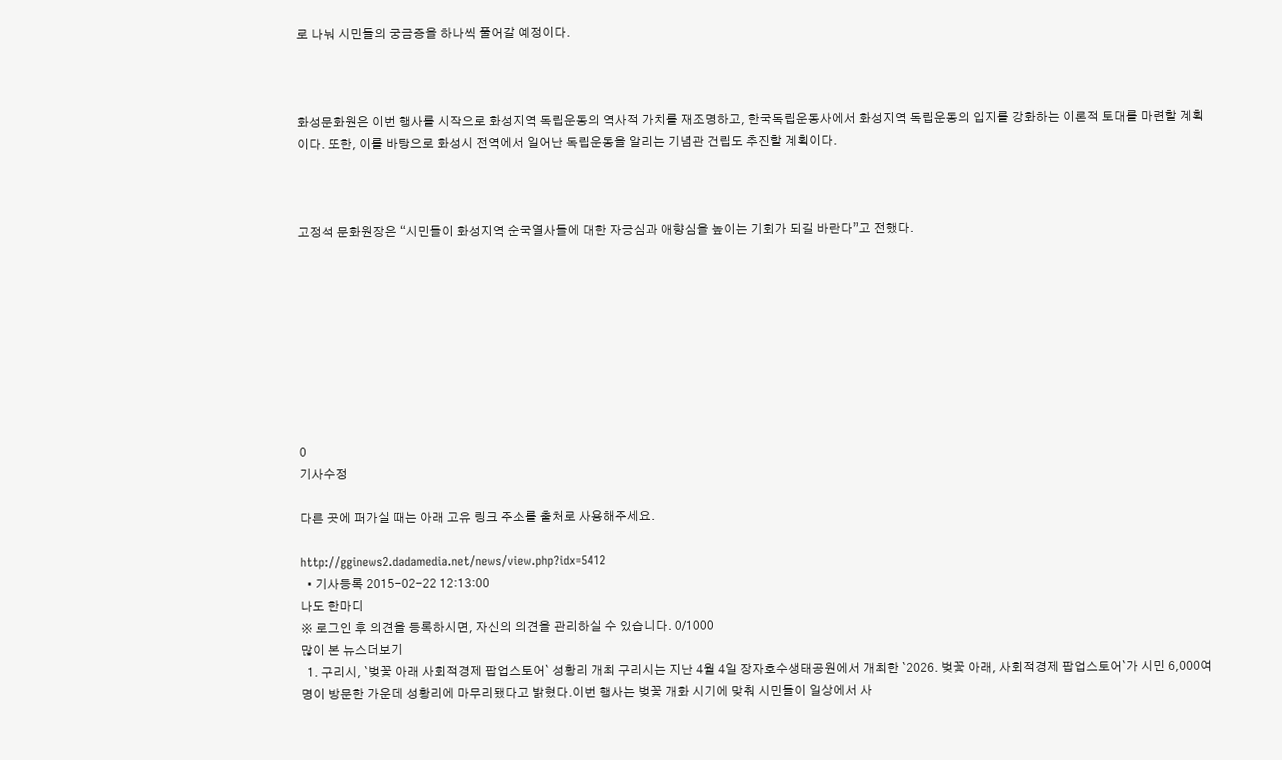로 나눠 시민들의 궁금증을 하나씩 풀어갈 예정이다.



화성문화원은 이번 행사를 시작으로 화성지역 독립운동의 역사적 가치를 재조명하고, 한국독립운동사에서 화성지역 독립운동의 입지를 강화하는 이론적 토대를 마련할 계획이다. 또한, 이를 바탕으로 화성시 전역에서 일어난 독립운동을 알리는 기념관 건립도 추진할 계획이다.



고정석 문화원장은 “시민들이 화성지역 순국열사들에 대한 자긍심과 애향심을 높이는 기회가 되길 바란다”고 전했다.









0
기사수정

다른 곳에 퍼가실 때는 아래 고유 링크 주소를 출처로 사용해주세요.

http://gginews2.dadamedia.net/news/view.php?idx=5412
  • 기사등록 2015-02-22 12:13:00
나도 한마디
※ 로그인 후 의견을 등록하시면, 자신의 의견을 관리하실 수 있습니다. 0/1000
많이 본 뉴스더보기
  1. 구리시, `벚꽃 아래 사회적경제 팝업스토어` 성황리 개최 구리시는 지난 4월 4일 장자호수생태공원에서 개최한 `2026. 벚꽃 아래, 사회적경제 팝업스토어`가 시민 6,000여 명이 방문한 가운데 성황리에 마무리됐다고 밝혔다.이번 행사는 벚꽃 개화 시기에 맞춰 시민들이 일상에서 사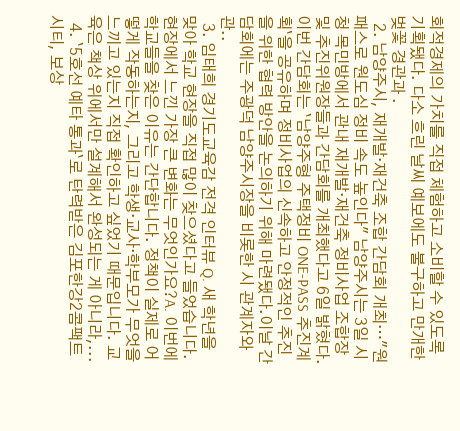회적경제의 가치를 직접 체험하고 소비할 수 있도록 기획됐다. 다소 흐린 날씨 예보에도 불구하고 만개한 벚꽃 경관과 .
  2. 남양주시, 재개발·재건축 조합 간담회 개최…"원패스로 원도심 정비 속도 높인다" 남양주시는 3일 시청 목민방에서 관내 재개발·재건축 정비사업 조합장 및 추진위원장들과 간담회를 개최했다고 6일 밝혔다.이번 간담회는 `남양주형 주택정비 ONE-PASS 추진계획`을 공유하며 정비사업의 신속하고 안정적인 추진을 위한 협력 방안을 논의하기 위해 마련됐다.이날 간담회에는 주광덕 남양주시장을 비롯한 시 관계자와 관..
  3. 임태희 경기도교육감 전격 인터뷰 Q. 새 학년을 맞아 학교 현장을 직접 많이 찾으셨다고 들었습니다. 현장에서 느낀 가장 큰 변화는 무엇인가요?A. 이번에 학교들을 찾은 이유는 간단합니다. 정책이 실제로 어떻게 작동하는지, 그리고 학생·교사·학부모가 무엇을 느끼고 있는지 직접 확인하고 싶었기 때문입니다. 교육은 책상 위에서만 설계해서 완성되는 게 아니라,...
  4. `5호선 예타 통과`로 탄력받은 김포한강2콤팩트시티, 보상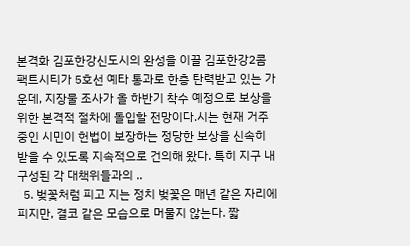본격화 김포한강신도시의 완성을 이끌 김포한강2콤팩트시티가 5호선 예타 통과로 한층 탄력받고 있는 가운데, 지장물 조사가 올 하반기 착수 예정으로 보상을 위한 본격적 절차에 돌입할 전망이다.시는 현재 거주 중인 시민이 헌법이 보장하는 정당한 보상을 신속히 받을 수 있도록 지속적으로 건의해 왔다. 특히 지구 내 구성된 각 대책위들과의 ..
  5. 벚꽃처럼 피고 지는 정치 벚꽃은 매년 같은 자리에 피지만, 결코 같은 모습으로 머물지 않는다. 짧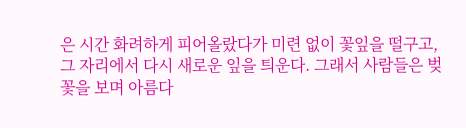은 시간 화려하게 피어올랐다가 미련 없이 꽃잎을 떨구고, 그 자리에서 다시 새로운 잎을 틔운다. 그래서 사람들은 벚꽃을 보며 아름다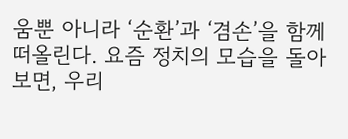움뿐 아니라 ‘순환’과 ‘겸손’을 함께 떠올린다. 요즘 정치의 모습을 돌아보면, 우리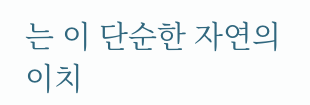는 이 단순한 자연의 이치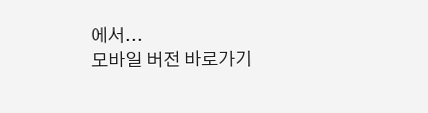에서...
모바일 버전 바로가기